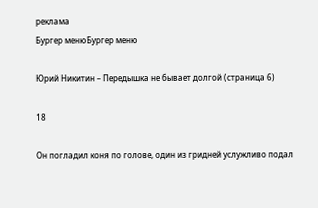реклама
Бургер менюБургер меню

Юрий Никитин – Передышка не бывает долгой (страница 6)

18

Он погладил коня по голове, один из гридней услужливо подал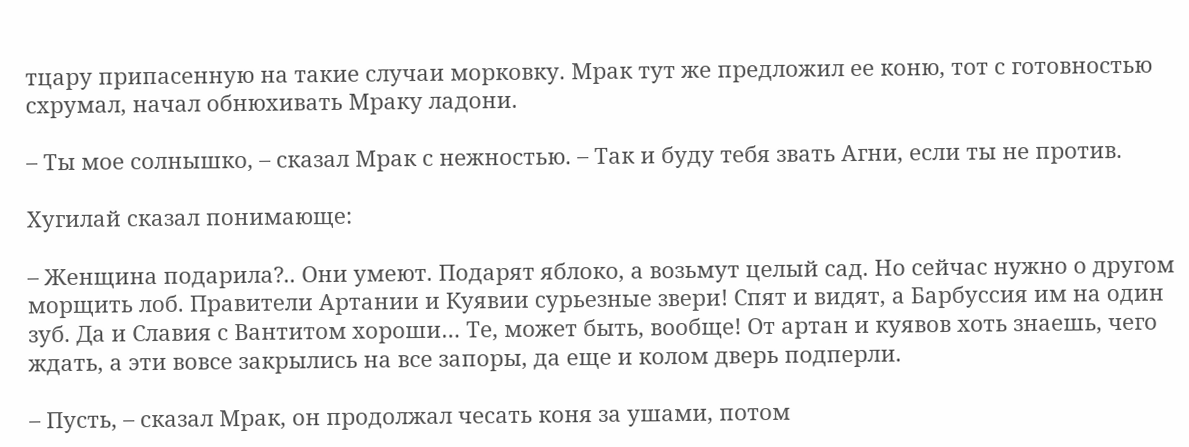тцару припасенную на такие случаи морковку. Мрак тут же предложил ее коню, тот с готовностью схрумал, начал обнюхивать Мраку ладони.

– Ты мое солнышко, – сказал Мрак с нежностью. – Так и буду тебя звать Агни, если ты не против.

Хугилай сказал понимающе:

– Женщина подарила?.. Они умеют. Подарят яблоко, а возьмут целый сад. Но сейчас нужно о другом морщить лоб. Правители Артании и Куявии сурьезные звери! Спят и видят, а Барбуссия им на один зуб. Да и Славия с Вантитом хороши… Те, может быть, вообще! От артан и куявов хоть знаешь, чего ждать, а эти вовсе закрылись на все запоры, да еще и колом дверь подперли.

– Пусть, – сказал Мрак, он продолжал чесать коня за ушами, потом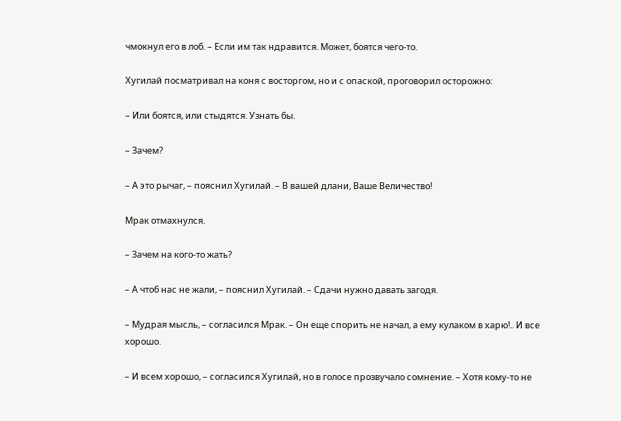чмокнул его в лоб. – Если им так ндравится. Может, боятся чего-то.

Хугилай посматривал на коня с восторгом, но и с опаской, проговорил осторожно:

– Или боятся, или стыдятся. Узнать бы.

– Зачем?

– А это рычаг, – пояснил Хугилай. – В вашей длани, Ваше Величество!

Мрак отмахнулся.

– Зачем на кого-то жать?

– А чтоб нас не жали, – пояснил Хугилай. – Сдачи нужно давать загодя.

– Мудрая мысль, – согласился Мрак. – Он еще спорить не начал, а ему кулаком в харю!.. И все хорошо.

– И всем хорошо, – согласился Хугилай, но в голосе прозвучало сомнение. – Хотя кому-то не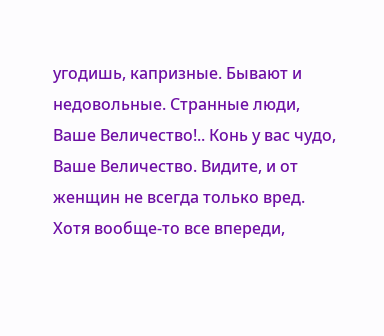угодишь, капризные. Бывают и недовольные. Странные люди, Ваше Величество!.. Конь у вас чудо, Ваше Величество. Видите, и от женщин не всегда только вред. Хотя вообще-то все впереди,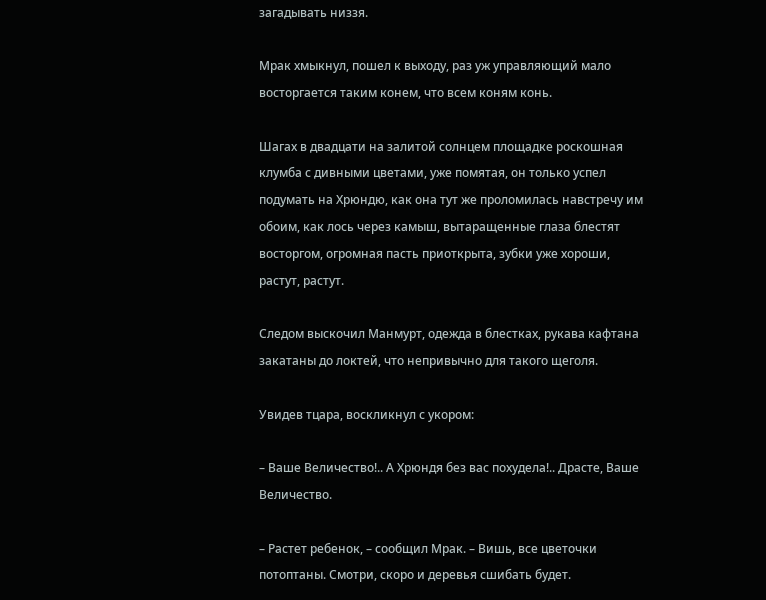загадывать низзя.

Мрак хмыкнул, пошел к выходу, раз уж управляющий мало восторгается таким конем, что всем коням конь.

Шагах в двадцати на залитой солнцем площадке роскошная клумба с дивными цветами, уже помятая, он только успел подумать на Хрюндю, как она тут же проломилась навстречу им обоим, как лось через камыш, вытаращенные глаза блестят восторгом, огромная пасть приоткрыта, зубки уже хороши, растут, растут.

Следом выскочил Манмурт, одежда в блестках, рукава кафтана закатаны до локтей, что непривычно для такого щеголя.

Увидев тцара, воскликнул с укором:

– Ваше Величество!.. А Хрюндя без вас похудела!.. Драсте, Ваше Величество.

– Растет ребенок, – сообщил Мрак. – Вишь, все цветочки потоптаны. Смотри, скоро и деревья сшибать будет.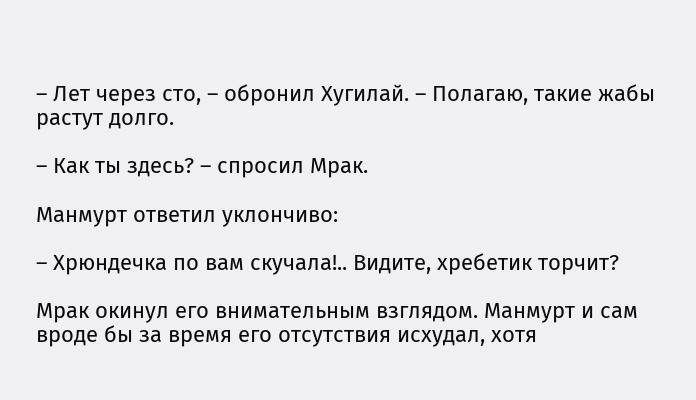– Лет через сто, – обронил Хугилай. – Полагаю, такие жабы растут долго.

– Как ты здесь? – спросил Мрак.

Манмурт ответил уклончиво:

– Хрюндечка по вам скучала!.. Видите, хребетик торчит?

Мрак окинул его внимательным взглядом. Манмурт и сам вроде бы за время его отсутствия исхудал, хотя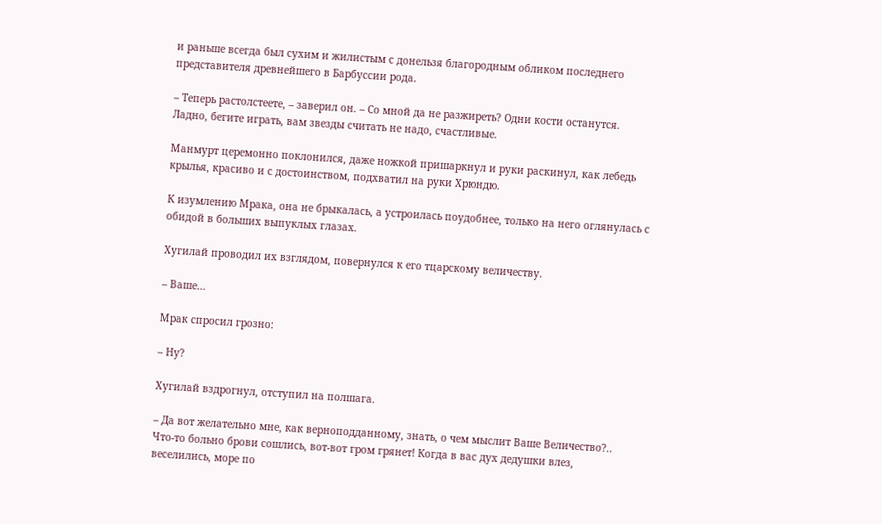и раньше всегда был сухим и жилистым с донельзя благородным обликом последнего представителя древнейшего в Барбуссии рода.

– Теперь растолстеете, – заверил он. – Со мной да не разжиреть? Одни кости останутся. Ладно, бегите играть, вам звезды считать не надо, счастливые.

Манмурт церемонно поклонился, даже ножкой пришаркнул и руки раскинул, как лебедь крылья, красиво и с достоинством, подхватил на руки Хрюндю.

К изумлению Мрака, она не брыкалась, а устроилась поудобнее, только на него оглянулась с обидой в больших выпуклых глазах.

Хугилай проводил их взглядом, повернулся к его тцарскому величеству.

– Ваше…

Мрак спросил грозно:

– Ну?

Хугилай вздрогнул, отступил на полшага.

– Да вот желательно мне, как верноподданному, знать, о чем мыслит Ваше Величество?.. Что-то больно брови сошлись, вот-вот гром грянет! Когда в вас дух дедушки влез, веселились, море по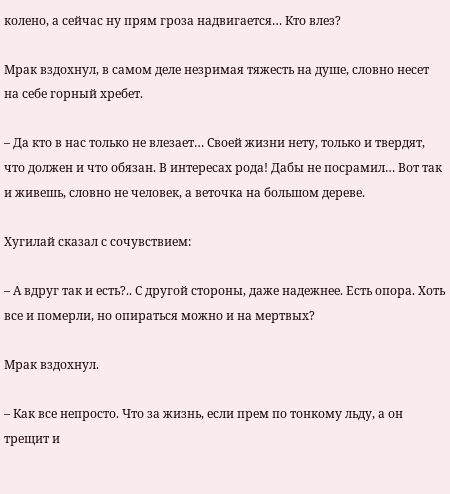колено, а сейчас ну прям гроза надвигается… Кто влез?

Мрак вздохнул, в самом деле незримая тяжесть на душе, словно несет на себе горный хребет.

– Да кто в нас только не влезает… Своей жизни нету, только и твердят, что должен и что обязан. В интересах рода! Дабы не посрамил… Вот так и живешь, словно не человек, а веточка на большом дереве.

Хугилай сказал с сочувствием:

– А вдруг так и есть?.. С другой стороны, даже надежнее. Есть опора. Хоть все и померли, но опираться можно и на мертвых?

Мрак вздохнул.

– Как все непросто. Что за жизнь, если прем по тонкому льду, а он трещит и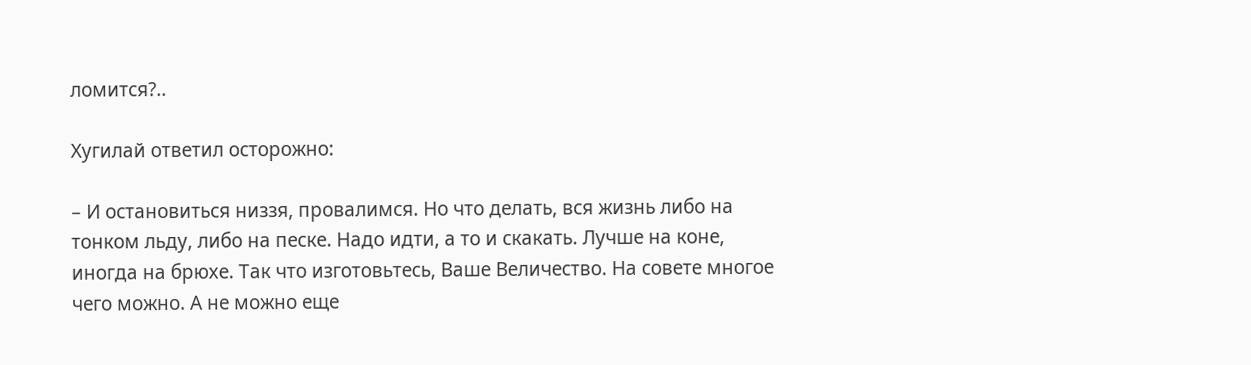ломится?..

Хугилай ответил осторожно:

– И остановиться низзя, провалимся. Но что делать, вся жизнь либо на тонком льду, либо на песке. Надо идти, а то и скакать. Лучше на коне, иногда на брюхе. Так что изготовьтесь, Ваше Величество. На совете многое чего можно. А не можно еще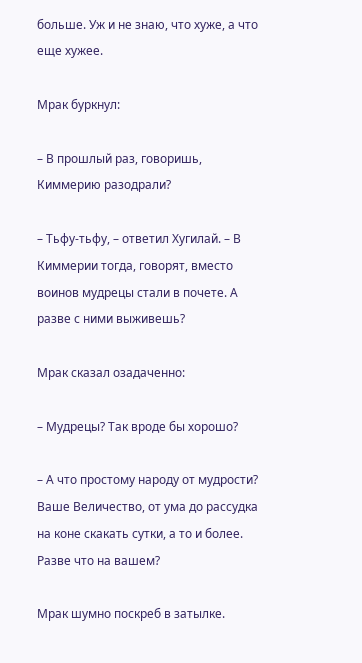больше. Уж и не знаю, что хуже, а что еще хужее.

Мрак буркнул:

– В прошлый раз, говоришь, Киммерию разодрали?

– Тьфу-тьфу, – ответил Хугилай. – В Киммерии тогда, говорят, вместо воинов мудрецы стали в почете. А разве с ними выживешь?

Мрак сказал озадаченно:

– Мудрецы? Так вроде бы хорошо?

– А что простому народу от мудрости? Ваше Величество, от ума до рассудка на коне скакать сутки, а то и более. Разве что на вашем?

Мрак шумно поскреб в затылке.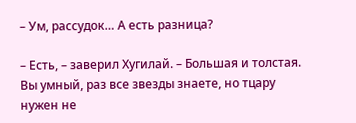– Ум, рассудок… А есть разница?

– Есть, – заверил Хугилай. – Большая и толстая. Вы умный, раз все звезды знаете, но тцару нужен не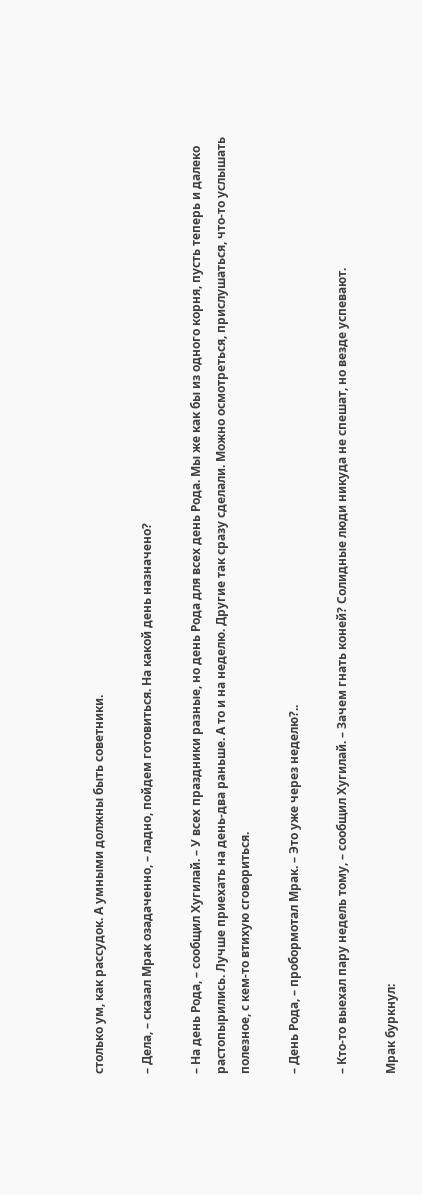столько ум, как рассудок. А умными должны быть советники.

– Дела, – сказал Мрак озадаченно, – ладно, пойдем готовиться. На какой день назначено?

– На день Рода, – сообщил Хугилай. – У всех праздники разные, но день Рода для всех день Рода. Мы же как бы из одного корня, пусть теперь и далеко растопырились. Лучше приехать на день-два раньше. А то и на неделю. Другие так сразу сделали. Можно осмотреться, прислушаться, что-то услышать полезное, с кем-то втихую сговориться.

– День Рода, – пробормотал Мрак. – Это уже через неделю?..

– Кто-то выехал пару недель тому, – сообщил Хугилай. – Зачем гнать коней? Солидные люди никуда не спешат, но везде успевают.

Мрак буркнул: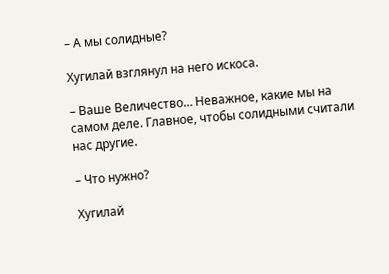– А мы солидные?

Хугилай взглянул на него искоса.

– Ваше Величество… Неважное, какие мы на самом деле. Главное, чтобы солидными считали нас другие.

– Что нужно?

Хугилай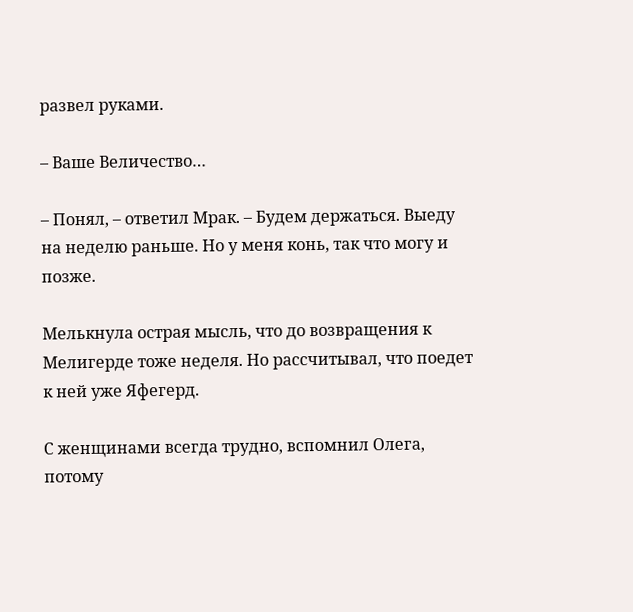развел руками.

– Ваше Величество…

– Понял, – ответил Мрак. – Будем держаться. Выеду на неделю раньше. Но у меня конь, так что могу и позже.

Мелькнула острая мысль, что до возвращения к Мелигерде тоже неделя. Но рассчитывал, что поедет к ней уже Яфегерд.

С женщинами всегда трудно, вспомнил Олега, потому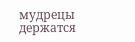мудрецы держатся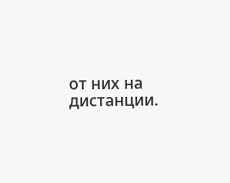от них на дистанции.